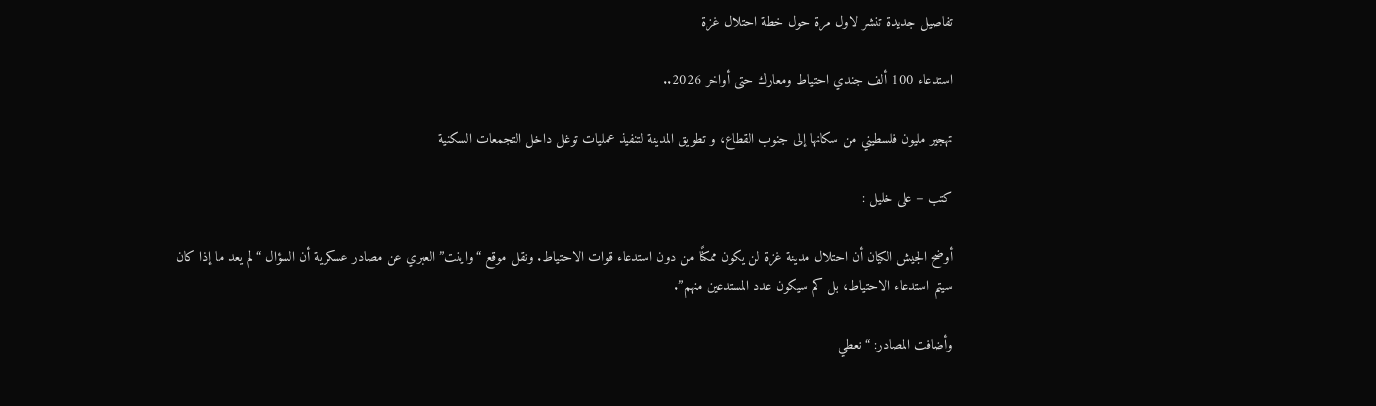تفاصيل جديدة تنشر لاول مرة حول خطة احتلال غزة

استدعاء 100 ألف جندي احتياط ومعارك حتى أواخر 2026..

تهجير مليون فلسطيني من سكانها إلى جنوب القطاع، و تطويق المدينة لتنفيذ عمليات توغل داخل التجمعات السكنية

كتب – على خليل :

أوضح الجيش الكيان أن احتلال مدينة غزة لن يكون ممكنًا من دون استدعاء قوات الاحتياط. ونقل موقع “واينت” العبري عن مصادر عسكرية أن السؤال “لم يعد ما إذا كان سيتم استدعاء الاحتياط، بل كم سيكون عدد المستدعين منهم”.

وأضافت المصادر: “نعطي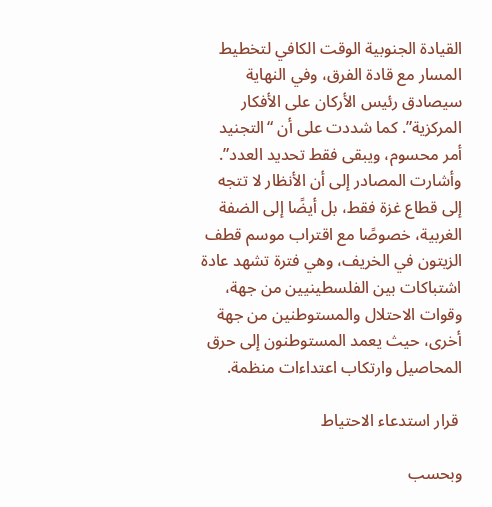القيادة الجنوبية الوقت الكافي لتخطيط المسار مع قادة الفرق، وفي النهاية سيصادق رئيس الأركان على الأفكار المركزية”. كما شددت على أن “التجنيد أمر محسوم، ويبقى فقط تحديد العدد”. وأشارت المصادر إلى أن الأنظار لا تتجه إلى قطاع غزة فقط، بل أيضًا إلى الضفة الغربية، خصوصًا مع اقتراب موسم قطف الزيتون في الخريف، وهي فترة تشهد عادة اشتباكات بين الفلسطينيين من جهة، وقوات الاحتلال والمستوطنين من جهة أخرى، حيث يعمد المستوطنون إلى حرق المحاصيل وارتكاب اعتداءات منظمة.

 قرار استدعاء الاحتياط

وبحسب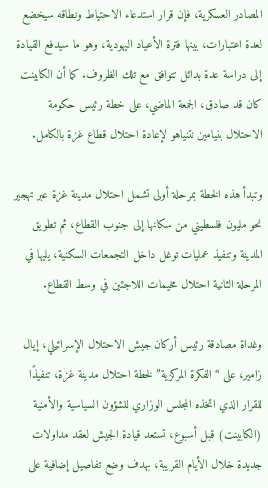المصادر العسكرية، فإن قرار استدعاء الاحتياط ونطاقه سيخضع لعدة اعتبارات، بينها فترة الأعياد اليهودية، وهو ما سيدفع القيادة إلى دراسة عدة بدائل تتوافق مع تلك الظروف. كما أن الكابينت كان قد صادق، الجمعة الماضي، على خطة رئيس حكومة الاحتلال بنيامين نتنياهو لإعادة احتلال قطاع غزة بالكامل.

وتبدأ هذه الخطة بمرحلة أولى تشمل احتلال مدينة غزة عبر تهجير نحو مليون فلسطيني من سكانها إلى جنوب القطاع، ثم تطويق المدينة وتنفيذ عمليات توغل داخل التجمعات السكنية، يليها في المرحلة الثانية احتلال مخيمات اللاجئين في وسط القطاع.

وغداة مصادقة رئيس أركان جيش الاحتلال الإسرائيلي، إيال زامير، على “الفكرة المركزية” لخطة احتلال مدينة غزة، تنفيذًا للقرار الذي اتخذه المجلس الوزاري للشؤون السياسية والأمنية (الكابينت) قبل أسبوع، تستعد قيادة الجيش لعقد مداولات جديدة خلال الأيام القريبة، بهدف وضع تفاصيل إضافية على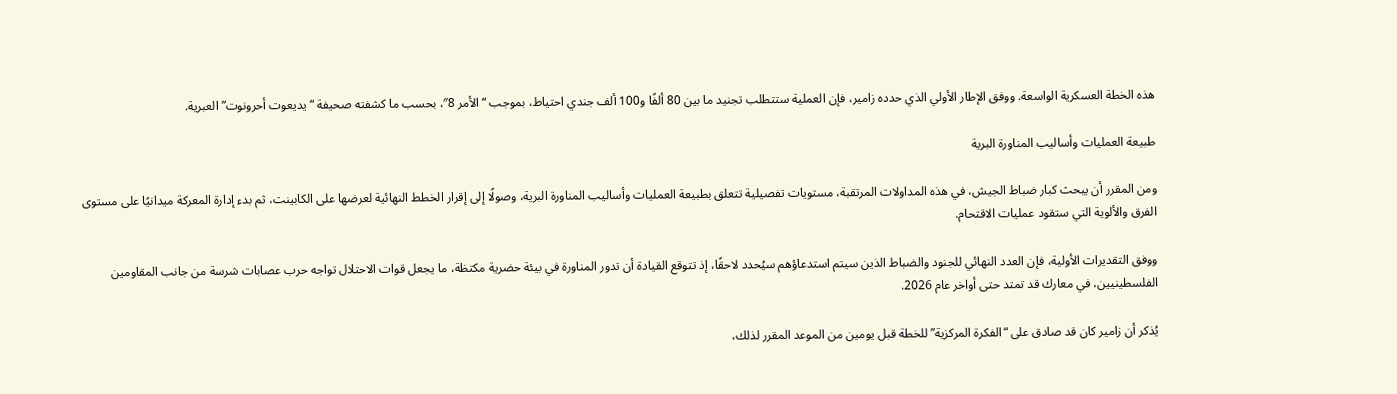هذه الخطة العسكرية الواسعة. ووفق الإطار الأولي الذي حدده زامير، فإن العملية ستتطلب تجنيد ما بين 80 ألفًا و100 ألف جندي احتياط، بموجب “الأمر 8″، بحسب ما كشفته صحيفة “يديعوت أحرونوت” العبرية.

طبيعة العمليات وأساليب المناورة البرية

ومن المقرر أن يبحث كبار ضباط الجيش، في هذه المداولات المرتقبة، مستويات تفصيلية تتعلق بطبيعة العمليات وأساليب المناورة البرية، وصولًا إلى إقرار الخطط النهائية لعرضها على الكابينت، ثم بدء إدارة المعركة ميدانيًا على مستوى الفرق والألوية التي ستقود عمليات الاقتحام.

ووفق التقديرات الأولية، فإن العدد النهائي للجنود والضباط الذين سيتم استدعاؤهم سيُحدد لاحقًا، إذ تتوقع القيادة أن تدور المناورة في بيئة حضرية مكتظة، ما يجعل قوات الاحتلال تواجه حرب عصابات شرسة من جانب المقاومين الفلسطينيين، في معارك قد تمتد حتى أواخر عام 2026.

يُذكر أن زامير كان قد صادق على “الفكرة المركزية” للخطة قبل يومين من الموعد المقرر لذلك،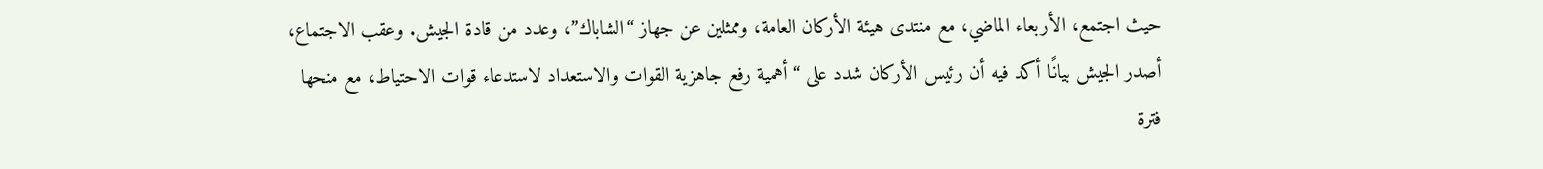حيث اجتمع، الأربعاء الماضي، مع منتدى هيئة الأركان العامة، وممثلين عن جهاز “الشاباك”، وعدد من قادة الجيش. وعقب الاجتماع، أصدر الجيش بيانًا أكد فيه أن رئيس الأركان شدد على “أهمية رفع جاهزية القوات والاستعداد لاستدعاء قوات الاحتياط، مع منحها فترة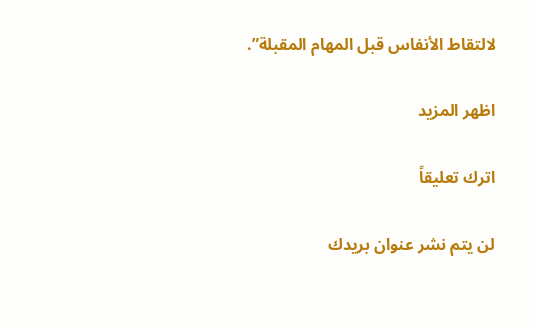لالتقاط الأنفاس قبل المهام المقبلة”.

اظهر المزيد

اترك تعليقاً

لن يتم نشر عنوان بريدك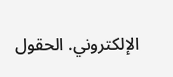الإلكتروني. الحقول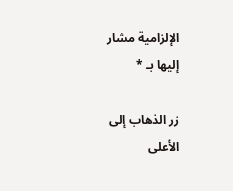الإلزامية مشار إليها بـ *

زر الذهاب إلى الأعلى